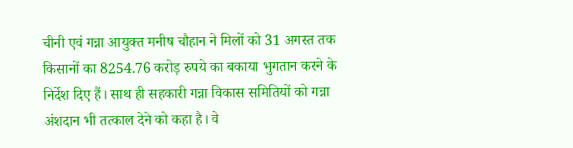चीनी एवं गन्ना आयुक्त मनीष चौहान ने मिलों को 31 अगस्त तक किसानों का 8254.76 करोड़ रुपये का बकाया भुगतान करने के निर्देश दिए हैं। साथ ही सहकारी गन्ना विकास समितियों को गन्ना अंशदान भी तत्काल देने को कहा है। वे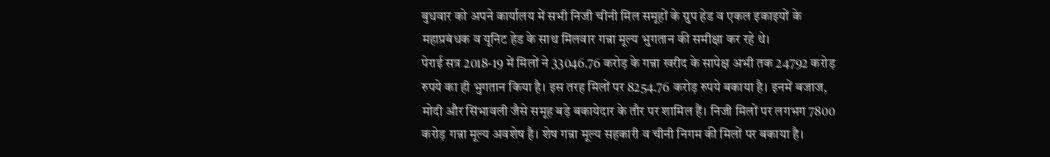बुधवार को अपने कार्यालय में सभी निजी चीनी मिल समूहों के ग्रुप हेड व एकल इकाइयों के महाप्रबंधक व यूनिट हेड के साथ मिलवार गन्ना मूल्य भुगतान की समीक्षा कर रहे थे।
पेराई सत्र 2018-19 में मिलों ने 33046.76 करोड़ के गन्ना खरीद के सापेक्ष अभी तक 24792 करोड़ रुपये का ही भुगतान किया है। इस तरह मिलों पर 8254.76 करोड़ रुपये बकाया है। इनमें बजाज, मोदी और सिंभावली जैसे समूह बड़े बकायेदार के तौर पर शामिल हैं। निजी मिलों पर लगभग 7800 करोड़ गन्ना मूल्य अवशेष है। शेष गन्ना मूल्य सहकारी व चीनी निगम की मिलों पर बकाया है।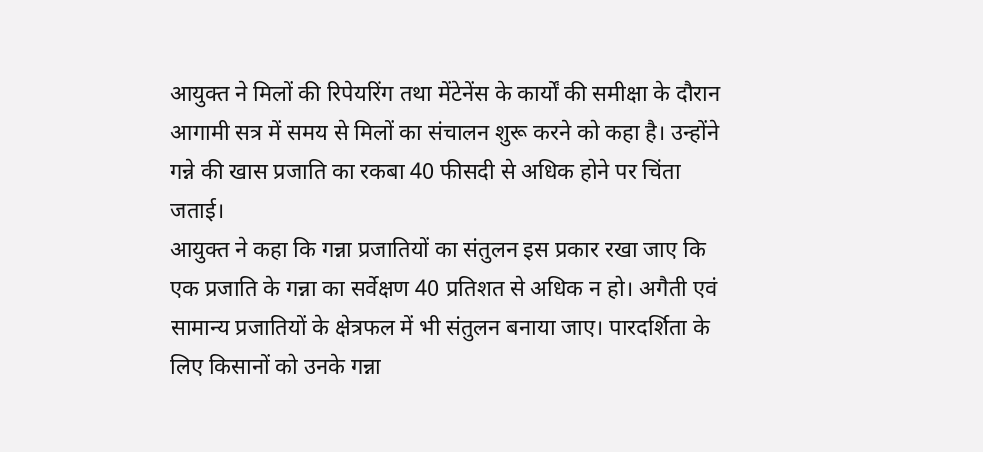आयुक्त ने मिलों की रिपेयरिंग तथा मेंटेनेंस के कार्यों की समीक्षा के दौरान आगामी सत्र में समय से मिलों का संचालन शुरू करने को कहा है। उन्होंने गन्ने की खास प्रजाति का रकबा 40 फीसदी से अधिक होने पर चिंता जताई।
आयुक्त ने कहा कि गन्ना प्रजातियों का संतुलन इस प्रकार रखा जाए कि एक प्रजाति के गन्ना का सर्वेक्षण 40 प्रतिशत से अधिक न हो। अगैती एवं सामान्य प्रजातियों के क्षेत्रफल में भी संतुलन बनाया जाए। पारदर्शिता के लिए किसानों को उनके गन्ना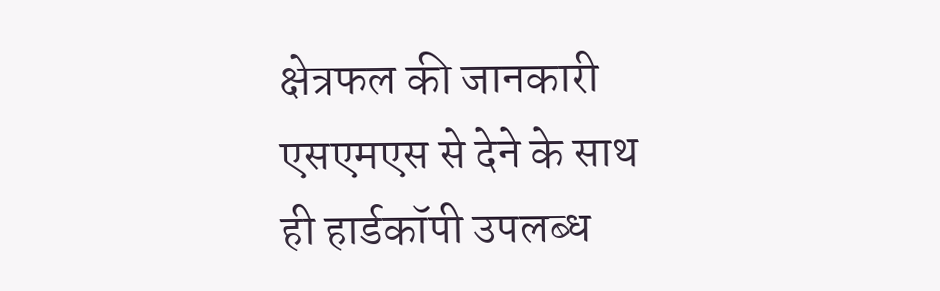क्षेत्रफल की जानकारी एसएमएस से देने के साथ ही हार्डकॉपी उपलब्ध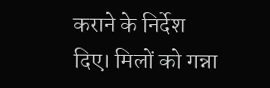कराने के निर्देश दिए। मिलों को गन्ना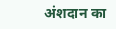अंशदान का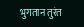भुगतान तुरंत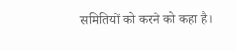समितियों को करने को कहा है।